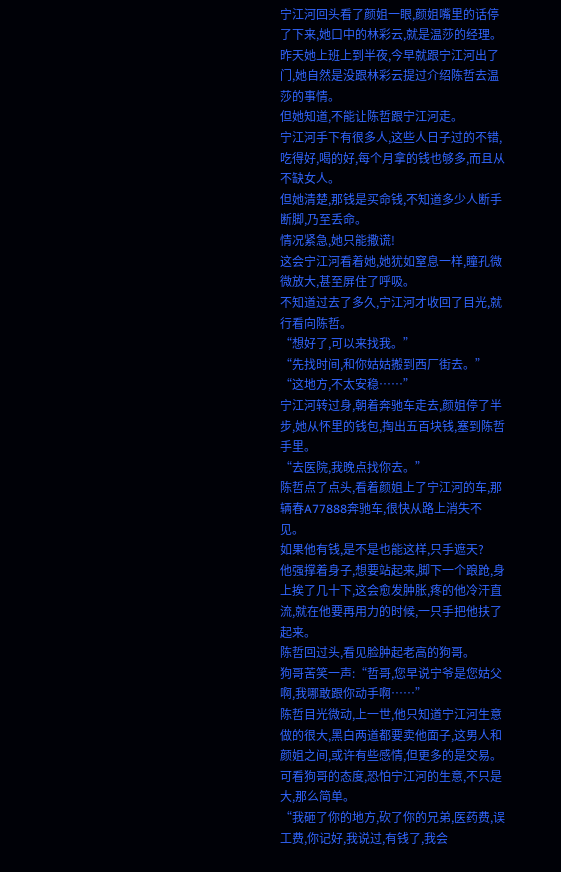宁江河回头看了颜姐一眼,颜姐嘴里的话停了下来,她口中的林彩云,就是温莎的经理。
昨天她上班上到半夜,今早就跟宁江河出了门,她自然是没跟林彩云提过介绍陈哲去温莎的事情。
但她知道,不能让陈哲跟宁江河走。
宁江河手下有很多人,这些人日子过的不错,吃得好,喝的好,每个月拿的钱也够多,而且从不缺女人。
但她清楚,那钱是买命钱,不知道多少人断手断脚,乃至丢命。
情况紧急,她只能撒谎!
这会宁江河看着她,她犹如窒息一样,瞳孔微微放大,甚至屏住了呼吸。
不知道过去了多久,宁江河才收回了目光,就行看向陈哲。
“想好了,可以来找我。”
“先找时间,和你姑姑搬到西厂街去。”
“这地方,不太安稳……”
宁江河转过身,朝着奔驰车走去,颜姐停了半步,她从怀里的钱包,掏出五百块钱,塞到陈哲手里。
“去医院,我晚点找你去。”
陈哲点了点头,看着颜姐上了宁江河的车,那辆春A77888奔驰车,很快从路上消失不见。
如果他有钱,是不是也能这样,只手遮天?
他强撑着身子,想要站起来,脚下一个踉跄,身上挨了几十下,这会愈发肿胀,疼的他冷汗直流,就在他要再用力的时候,一只手把他扶了起来。
陈哲回过头,看见脸肿起老高的狗哥。
狗哥苦笑一声:“哲哥,您早说宁爷是您姑父啊,我哪敢跟你动手啊……”
陈哲目光微动,上一世,他只知道宁江河生意做的很大,黑白两道都要卖他面子,这男人和颜姐之间,或许有些感情,但更多的是交易。
可看狗哥的态度,恐怕宁江河的生意,不只是大,那么简单。
“我砸了你的地方,砍了你的兄弟,医药费,误工费,你记好,我说过,有钱了,我会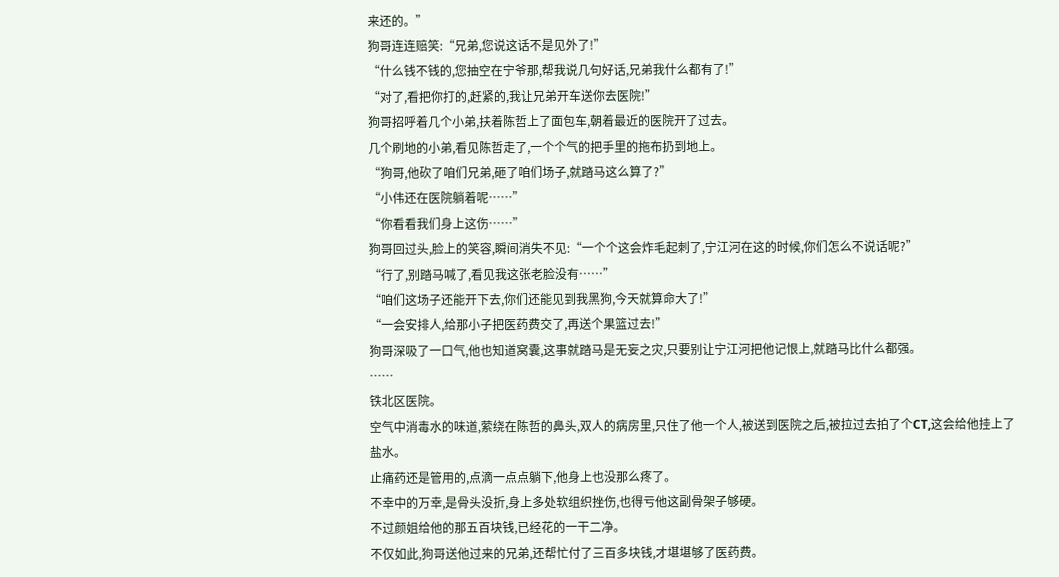来还的。”
狗哥连连赔笑:“兄弟,您说这话不是见外了!”
“什么钱不钱的,您抽空在宁爷那,帮我说几句好话,兄弟我什么都有了!”
“对了,看把你打的,赶紧的,我让兄弟开车送你去医院!”
狗哥招呼着几个小弟,扶着陈哲上了面包车,朝着最近的医院开了过去。
几个刷地的小弟,看见陈哲走了,一个个气的把手里的拖布扔到地上。
“狗哥,他砍了咱们兄弟,砸了咱们场子,就踏马这么算了?”
“小伟还在医院躺着呢……”
“你看看我们身上这伤……”
狗哥回过头,脸上的笑容,瞬间消失不见:“一个个这会炸毛起刺了,宁江河在这的时候,你们怎么不说话呢?”
“行了,别踏马喊了,看见我这张老脸没有……”
“咱们这场子还能开下去,你们还能见到我黑狗,今天就算命大了!”
“一会安排人,给那小子把医药费交了,再送个果篮过去!”
狗哥深吸了一口气,他也知道窝囊,这事就踏马是无妄之灾,只要别让宁江河把他记恨上,就踏马比什么都强。
……
铁北区医院。
空气中消毒水的味道,萦绕在陈哲的鼻头,双人的病房里,只住了他一个人,被送到医院之后,被拉过去拍了个CT,这会给他挂上了盐水。
止痛药还是管用的,点滴一点点躺下,他身上也没那么疼了。
不幸中的万幸,是骨头没折,身上多处软组织挫伤,也得亏他这副骨架子够硬。
不过颜姐给他的那五百块钱,已经花的一干二净。
不仅如此,狗哥送他过来的兄弟,还帮忙付了三百多块钱,才堪堪够了医药费。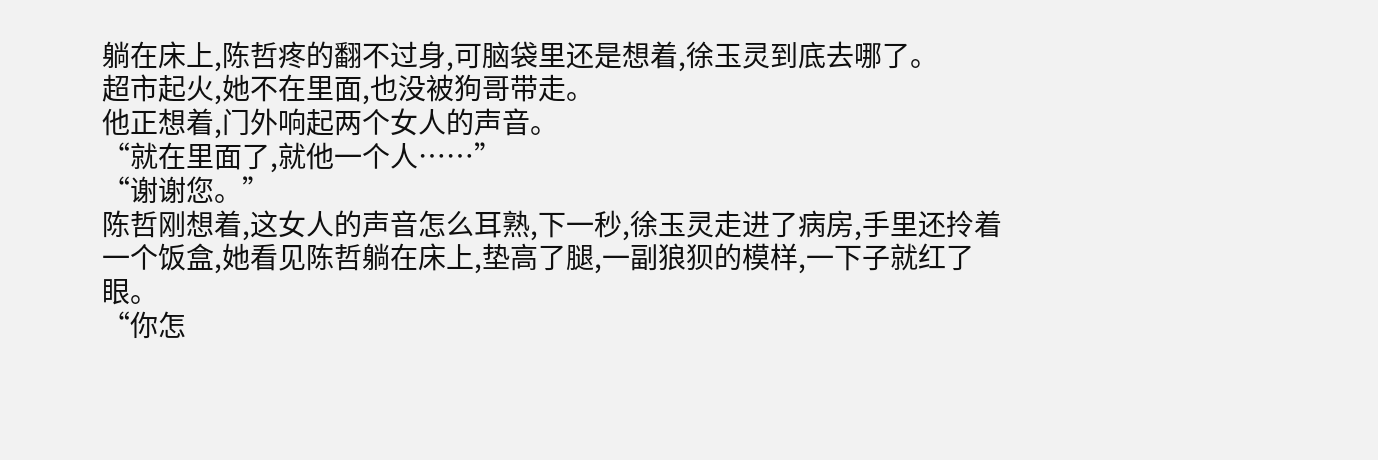躺在床上,陈哲疼的翻不过身,可脑袋里还是想着,徐玉灵到底去哪了。
超市起火,她不在里面,也没被狗哥带走。
他正想着,门外响起两个女人的声音。
“就在里面了,就他一个人……”
“谢谢您。”
陈哲刚想着,这女人的声音怎么耳熟,下一秒,徐玉灵走进了病房,手里还拎着一个饭盒,她看见陈哲躺在床上,垫高了腿,一副狼狈的模样,一下子就红了眼。
“你怎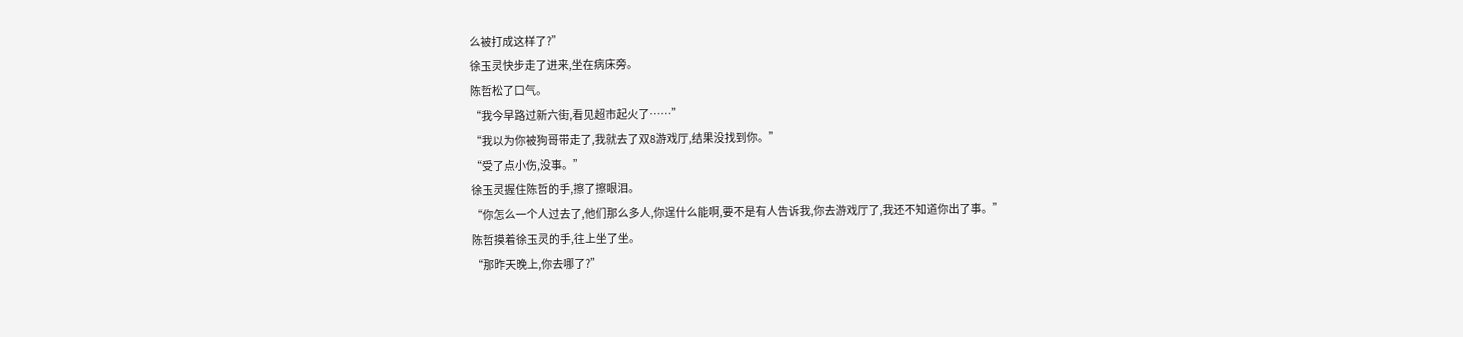么被打成这样了?”
徐玉灵快步走了进来,坐在病床旁。
陈哲松了口气。
“我今早路过新六街,看见超市起火了……”
“我以为你被狗哥带走了,我就去了双8游戏厅,结果没找到你。”
“受了点小伤,没事。”
徐玉灵握住陈哲的手,擦了擦眼泪。
“你怎么一个人过去了,他们那么多人,你逞什么能啊,要不是有人告诉我,你去游戏厅了,我还不知道你出了事。”
陈哲摸着徐玉灵的手,往上坐了坐。
“那昨天晚上,你去哪了?”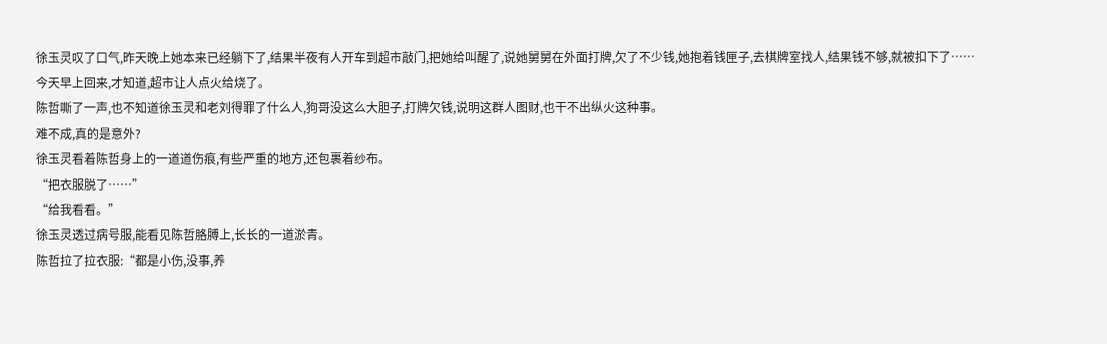徐玉灵叹了口气,昨天晚上她本来已经躺下了,结果半夜有人开车到超市敲门,把她给叫醒了,说她舅舅在外面打牌,欠了不少钱,她抱着钱匣子,去棋牌室找人,结果钱不够,就被扣下了……
今天早上回来,才知道,超市让人点火给烧了。
陈哲嘶了一声,也不知道徐玉灵和老刘得罪了什么人,狗哥没这么大胆子,打牌欠钱,说明这群人图财,也干不出纵火这种事。
难不成,真的是意外?
徐玉灵看着陈哲身上的一道道伤痕,有些严重的地方,还包裹着纱布。
“把衣服脱了……”
“给我看看。”
徐玉灵透过病号服,能看见陈哲胳膊上,长长的一道淤青。
陈哲拉了拉衣服:“都是小伤,没事,养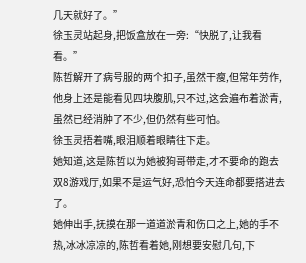几天就好了。”
徐玉灵站起身,把饭盒放在一旁:“快脱了,让我看看。”
陈哲解开了病号服的两个扣子,虽然干瘦,但常年劳作,他身上还是能看见四块腹肌,只不过,这会遍布着淤青,虽然已经消肿了不少,但仍然有些可怕。
徐玉灵捂着嘴,眼泪顺着眼睛往下走。
她知道,这是陈哲以为她被狗哥带走,才不要命的跑去双8游戏厅,如果不是运气好,恐怕今天连命都要搭进去了。
她伸出手,抚摸在那一道道淤青和伤口之上,她的手不热,冰冰凉凉的,陈哲看着她,刚想要安慰几句,下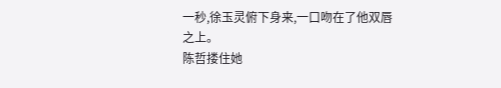一秒,徐玉灵俯下身来,一口吻在了他双唇之上。
陈哲搂住她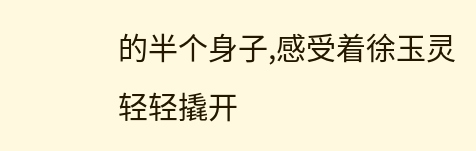的半个身子,感受着徐玉灵轻轻撬开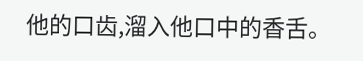他的口齿,溜入他口中的香舌。